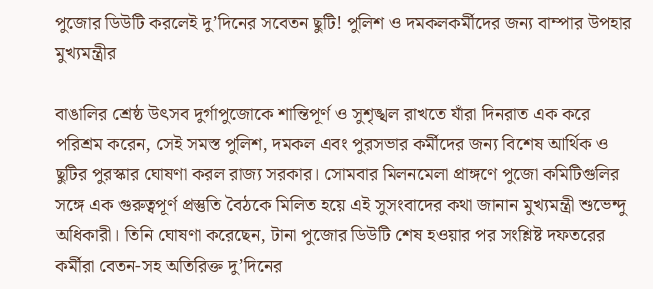পুজোর ডিউটি করলেই দু’দিনের সবেতন ছুটি! পুলিশ ও দমকলকর্মীদের জন্য বাম্পার উপহার মুখ্যমন্ত্রীর

বাঙালির শ্রেষ্ঠ উৎসব দুর্গাপুজোকে শান্তিপূর্ণ ও সুশৃঙ্খল রাখতে যাঁরা দিনরাত এক করে পরিশ্রম করেন, সেই সমস্ত পুলিশ, দমকল এবং পুরসভার কর্মীদের জন্য বিশেষ আর্থিক ও ছুটির পুরস্কার ঘোষণা করল রাজ্য সরকার। সোমবার মিলনমেলা প্রাঙ্গণে পুজো কমিটিগুলির সঙ্গে এক গুরুত্বপূর্ণ প্রস্তুতি বৈঠকে মিলিত হয়ে এই সুসংবাদের কথা জানান মুখ্যমন্ত্রী শুভেন্দু অধিকারী। তিনি ঘোষণা করেছেন, টানা পুজোর ডিউটি শেষ হওয়ার পর সংশ্লিষ্ট দফতরের কর্মীরা বেতন-সহ অতিরিক্ত দু’দিনের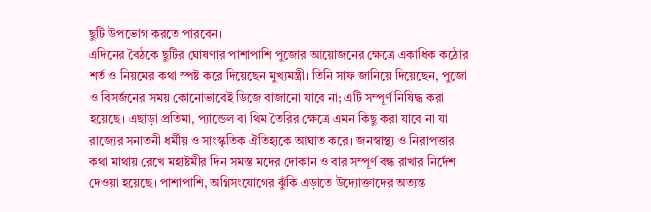ছুটি উপভোগ করতে পারবেন।
এদিনের বৈঠকে ছুটির ঘোষণার পাশাপাশি পুজোর আয়োজনের ক্ষেত্রে একাধিক কঠোর শর্ত ও নিয়মের কথা স্পষ্ট করে দিয়েছেন মুখ্যমন্ত্রী। তিনি সাফ জানিয়ে দিয়েছেন, পুজো ও বিসর্জনের সময় কোনোভাবেই ডিজে বাজানো যাবে না; এটি সম্পূর্ণ নিষিদ্ধ করা হয়েছে। এছাড়া প্রতিমা, প্যান্ডেল বা থিম তৈরির ক্ষেত্রে এমন কিছু করা যাবে না যা রাজ্যের সনাতনী ধর্মীয় ও সাংস্কৃতিক ঐতিহ্যকে আঘাত করে। জনস্বাস্থ্য ও নিরাপত্তার কথা মাথায় রেখে মহাষ্টমীর দিন সমস্ত মদের দোকান ও বার সম্পূর্ণ বন্ধ রাখার নির্দেশ দেওয়া হয়েছে। পাশাপাশি, অগ্নিসংযোগের ঝুঁকি এড়াতে উদ্যোক্তাদের অত্যন্ত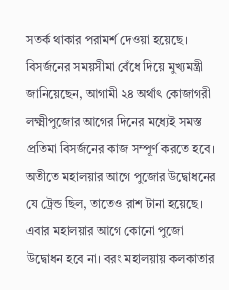সতর্ক থাকার পরামর্শ দেওয়া হয়েছে।
বিসর্জনের সময়সীমা বেঁধে দিয়ে মুখ্যমন্ত্রী জানিয়েছেন, আগামী ২৪ অর্থাৎ কোজাগরী লক্ষ্মীপুজোর আগের দিনের মধ্যেই সমস্ত প্রতিমা বিসর্জনের কাজ সম্পূর্ণ করতে হবে। অতীতে মহালয়ার আগে পুজোর উদ্বোধনের যে ট্রেন্ড ছিল, তাতেও রাশ টানা হয়েছে। এবার মহালয়ার আগে কোনো পুজো উদ্বোধন হবে না। বরং মহালয়ায় কলকাতার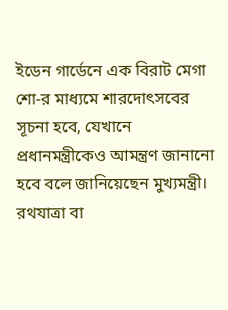ইডেন গার্ডেনে এক বিরাট মেগা শো-র মাধ্যমে শারদোৎসবের সূচনা হবে, যেখানে প্রধানমন্ত্রীকেও আমন্ত্রণ জানানো হবে বলে জানিয়েছেন মুখ্যমন্ত্রী। রথযাত্রা বা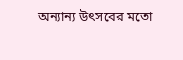অন্যান্য উৎসবের মতো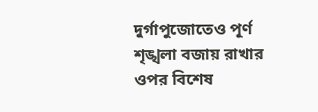দুর্গাপুজোতেও পূর্ণ শৃঙ্খলা বজায় রাখার ওপর বিশেষ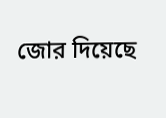জোর দিয়েছে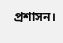প্রশাসন।